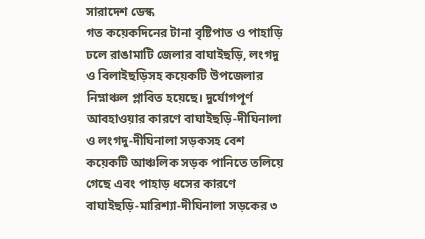সারাদেশ ডেস্ক
গত কয়েকদিনের টানা বৃষ্টিপাত ও পাহাড়ি ঢলে রাঙামাটি জেলার বাঘাইছড়ি, লংগদু ও বিলাইছড়িসহ কয়েকটি উপজেলার নিম্নাঞ্চল প্লাবিত হয়েছে। দুর্যোগপূর্ণ আবহাওয়ার কারণে বাঘাইছড়ি-দীঘিনালা ও লংগদু-দীঘিনালা সড়কসহ বেশ কয়েকটি আঞ্চলিক সড়ক পানিতে তলিয়ে গেছে এবং পাহাড় ধসের কারণে বাঘাইছড়ি-মারিশ্যা-দীঘিনালা সড়কের ৩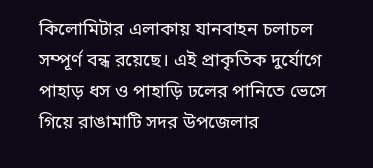কিলোমিটার এলাকায় যানবাহন চলাচল সম্পূর্ণ বন্ধ রয়েছে। এই প্রাকৃতিক দুর্যোগে পাহাড় ধস ও পাহাড়ি ঢলের পানিতে ভেসে গিয়ে রাঙামাটি সদর উপজেলার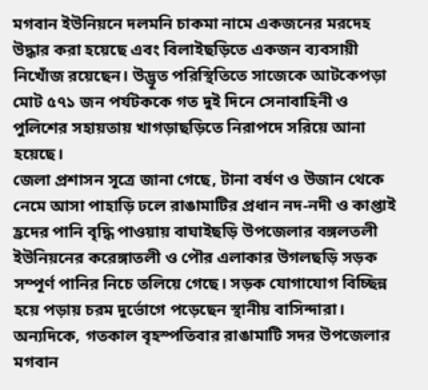মগবান ইউনিয়নে দলমনি চাকমা নামে একজনের মরদেহ উদ্ধার করা হয়েছে এবং বিলাইছড়িতে একজন ব্যবসায়ী নিখোঁজ রয়েছেন। উদ্ভূত পরিস্থিতিতে সাজেকে আটকেপড়া মোট ৫৭১ জন পর্যটককে গত দুই দিনে সেনাবাহিনী ও পুলিশের সহায়তায় খাগড়াছড়িতে নিরাপদে সরিয়ে আনা হয়েছে।
জেলা প্রশাসন সূত্রে জানা গেছে, টানা বর্ষণ ও উজান থেকে নেমে আসা পাহাড়ি ঢলে রাঙামাটির প্রধান নদ-নদী ও কাপ্তাই হ্রদের পানি বৃদ্ধি পাওয়ায় বাঘাইছড়ি উপজেলার বঙ্গলতলী ইউনিয়নের করেঙ্গাতলী ও পৌর এলাকার উগলছড়ি সড়ক সম্পূর্ণ পানির নিচে তলিয়ে গেছে। সড়ক যোগাযোগ বিচ্ছিন্ন হয়ে পড়ায় চরম দুর্ভোগে পড়েছেন স্থানীয় বাসিন্দারা। অন্যদিকে, গতকাল বৃহস্পতিবার রাঙামাটি সদর উপজেলার মগবান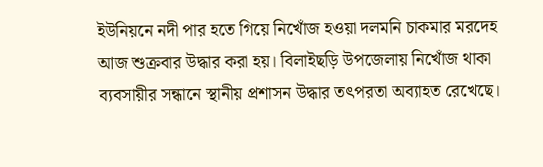ইউনিয়নে নদী পার হতে গিয়ে নিখোঁজ হওয়া দলমনি চাকমার মরদেহ আজ শুক্রবার উদ্ধার করা হয়। বিলাইছড়ি উপজেলায় নিখোঁজ থাকা ব্যবসায়ীর সন্ধানে স্থানীয় প্রশাসন উদ্ধার তৎপরতা অব্যাহত রেখেছে।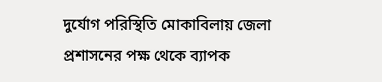দুর্যোগ পরিস্থিতি মোকাবিলায় জেলা প্রশাসনের পক্ষ থেকে ব্যাপক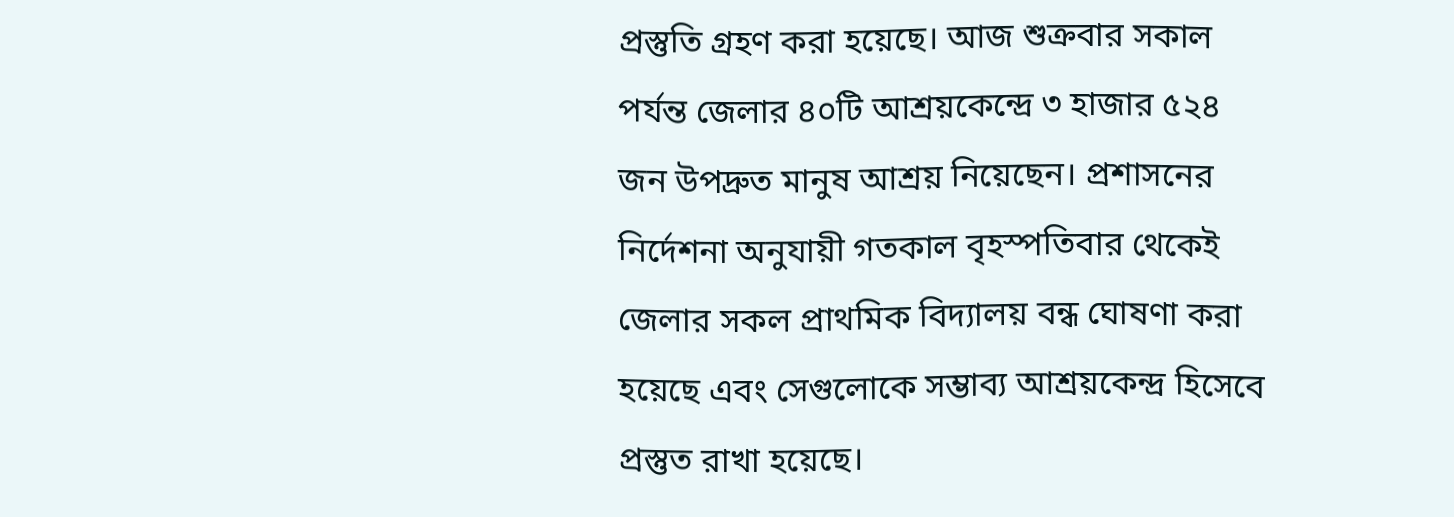প্রস্তুতি গ্রহণ করা হয়েছে। আজ শুক্রবার সকাল পর্যন্ত জেলার ৪০টি আশ্রয়কেন্দ্রে ৩ হাজার ৫২৪ জন উপদ্রুত মানুষ আশ্রয় নিয়েছেন। প্রশাসনের নির্দেশনা অনুযায়ী গতকাল বৃহস্পতিবার থেকেই জেলার সকল প্রাথমিক বিদ্যালয় বন্ধ ঘোষণা করা হয়েছে এবং সেগুলোকে সম্ভাব্য আশ্রয়কেন্দ্র হিসেবে প্রস্তুত রাখা হয়েছে।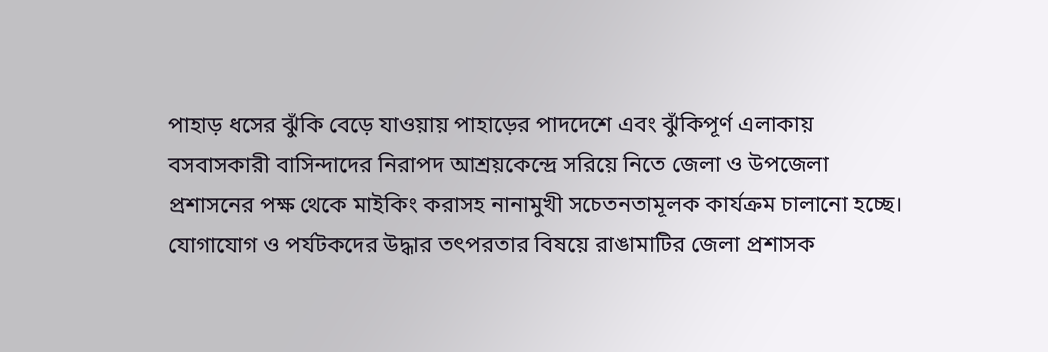পাহাড় ধসের ঝুঁকি বেড়ে যাওয়ায় পাহাড়ের পাদদেশে এবং ঝুঁকিপূর্ণ এলাকায় বসবাসকারী বাসিন্দাদের নিরাপদ আশ্রয়কেন্দ্রে সরিয়ে নিতে জেলা ও উপজেলা প্রশাসনের পক্ষ থেকে মাইকিং করাসহ নানামুখী সচেতনতামূলক কার্যক্রম চালানো হচ্ছে।
যোগাযোগ ও পর্যটকদের উদ্ধার তৎপরতার বিষয়ে রাঙামাটির জেলা প্রশাসক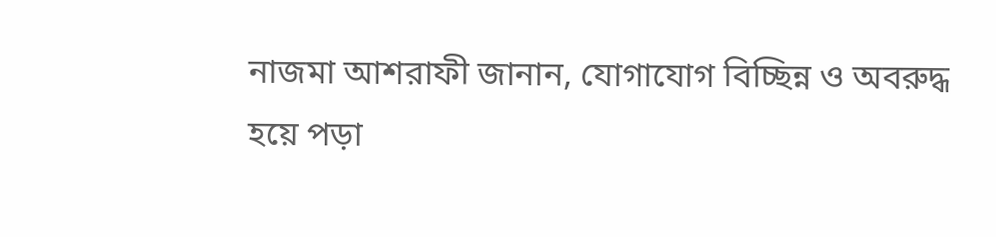নাজমা আশরাফী জানান, যোগাযোগ বিচ্ছিন্ন ও অবরুদ্ধ হয়ে পড়া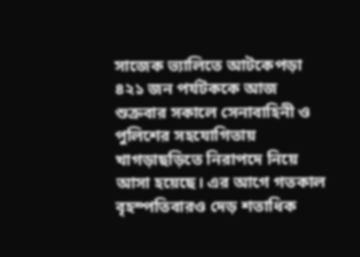সাজেক ভ্যালিতে আটকেপড়া ৪২১ জন পর্যটককে আজ শুক্রবার সকালে সেনাবাহিনী ও পুলিশের সহযোগিতায় খাগড়াছড়িতে নিরাপদে নিয়ে আসা হয়েছে। এর আগে গতকাল বৃহস্পতিবারও দেড় শতাধিক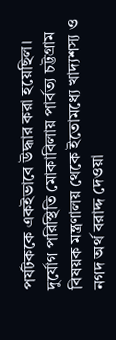পর্যটককে একইভাবে উদ্ধার করা হয়েছিল। দুর্যোগ পরিস্থিতি মোকাবিলায় পার্বত্য চট্টগ্রাম বিষয়ক মন্ত্রণালয় থেকে ইতোমধ্যে খাদ্যশস্য ও নগদ অর্থ বরাদ্দ দেওয়া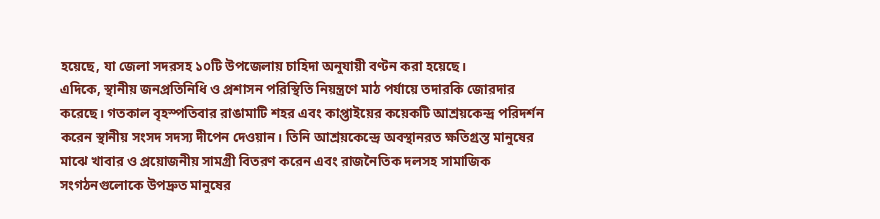হয়েছে, যা জেলা সদরসহ ১০টি উপজেলায় চাহিদা অনুযায়ী বণ্টন করা হয়েছে।
এদিকে, স্থানীয় জনপ্রতিনিধি ও প্রশাসন পরিস্থিতি নিয়ন্ত্রণে মাঠ পর্যায়ে তদারকি জোরদার করেছে। গতকাল বৃহস্পতিবার রাঙামাটি শহর এবং কাপ্তাইয়ের কয়েকটি আশ্রয়কেন্দ্র পরিদর্শন করেন স্থানীয় সংসদ সদস্য দীপেন দেওয়ান। তিনি আশ্রয়কেন্দ্রে অবস্থানরত ক্ষতিগ্রস্ত মানুষের মাঝে খাবার ও প্রয়োজনীয় সামগ্রী বিতরণ করেন এবং রাজনৈতিক দলসহ সামাজিক সংগঠনগুলোকে উপদ্রুত মানুষের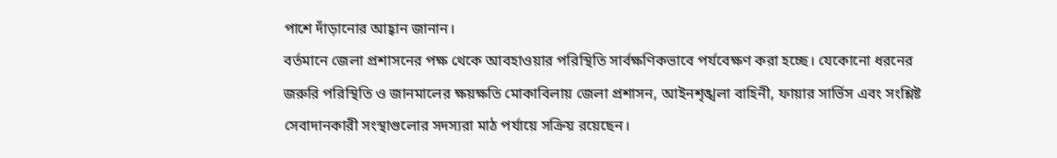পাশে দাঁড়ানোর আহ্বান জানান।
বর্তমানে জেলা প্রশাসনের পক্ষ থেকে আবহাওয়ার পরিস্থিতি সার্বক্ষণিকভাবে পর্যবেক্ষণ করা হচ্ছে। যেকোনো ধরনের জরুরি পরিস্থিতি ও জানমালের ক্ষয়ক্ষতি মোকাবিলায় জেলা প্রশাসন, আইনশৃঙ্খলা বাহিনী, ফায়ার সার্ভিস এবং সংশ্লিষ্ট সেবাদানকারী সংস্থাগুলোর সদস্যরা মাঠ পর্যায়ে সক্রিয় রয়েছেন।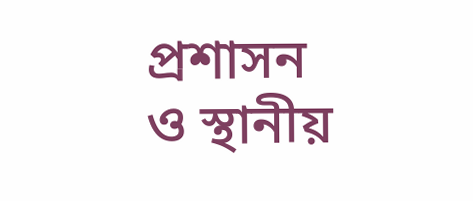প্রশাসন ও স্থানীয়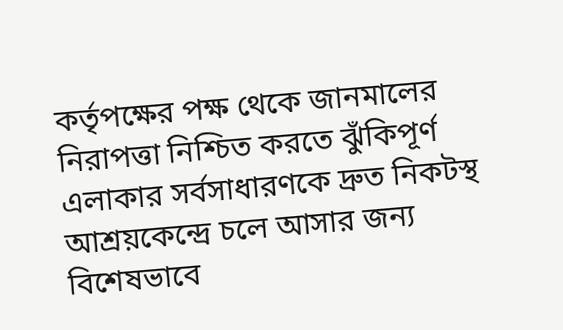কর্তৃপক্ষের পক্ষ থেকে জানমালের নিরাপত্তা নিশ্চিত করতে ঝুঁকিপূর্ণ এলাকার সর্বসাধারণকে দ্রুত নিকটস্থ আশ্রয়কেন্দ্রে চলে আসার জন্য বিশেষভাবে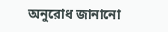অনুরোধ জানানো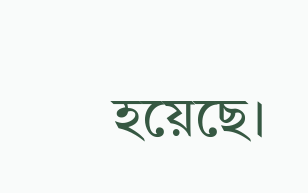হয়েছে।